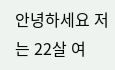안녕하세요 저는 22살 여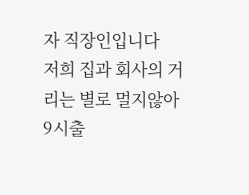자 직장인입니다
저희 집과 회사의 거리는 별로 멀지않아 9시출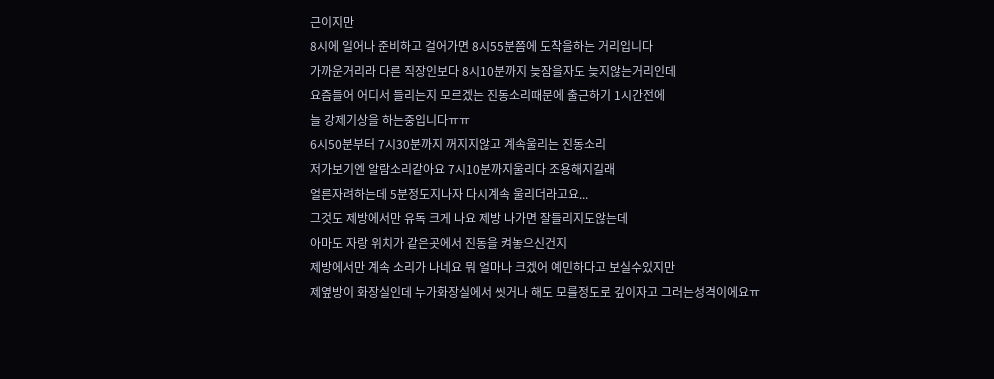근이지만
8시에 일어나 준비하고 걸어가면 8시55분쯤에 도착을하는 거리입니다
가까운거리라 다른 직장인보다 8시10분까지 늦잠을자도 늦지않는거리인데
요즘들어 어디서 들리는지 모르겠는 진동소리때문에 출근하기 1시간전에
늘 강제기상을 하는중입니다ㅠㅠ
6시50분부터 7시30분까지 꺼지지않고 계속울리는 진동소리
저가보기엔 알람소리같아요 7시10분까지울리다 조용해지길래
얼른자려하는데 5분정도지나자 다시계속 울리더라고요...
그것도 제방에서만 유독 크게 나요 제방 나가면 잘들리지도않는데
아마도 자랑 위치가 같은곳에서 진동을 켜놓으신건지
제방에서만 계속 소리가 나네요 뭐 얼마나 크겠어 예민하다고 보실수있지만
제옆방이 화장실인데 누가화장실에서 씻거나 해도 모를정도로 깊이자고 그러는성격이에요ㅠ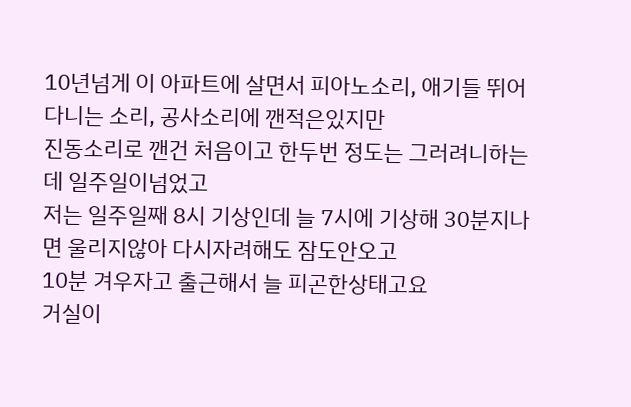10년넘게 이 아파트에 살면서 피아노소리, 애기들 뛰어다니는 소리, 공사소리에 깬적은있지만
진동소리로 깬건 처음이고 한두번 정도는 그러려니하는데 일주일이넘었고
저는 일주일째 8시 기상인데 늘 7시에 기상해 30분지나면 울리지않아 다시자려해도 잠도안오고
10분 겨우자고 출근해서 늘 피곤한상태고요
거실이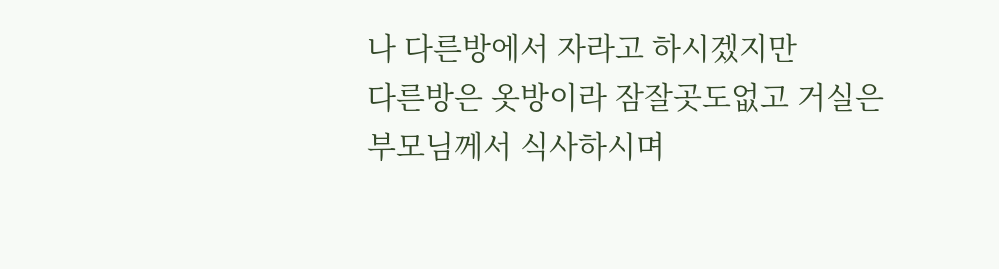나 다른방에서 자라고 하시겠지만
다른방은 옷방이라 잠잘곳도없고 거실은 부모님께서 식사하시며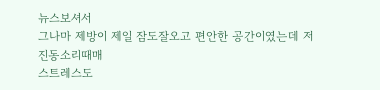뉴스보셔서
그나마 제방이 제일 잠도잘오고 편안한 공간이였는데 저 진동소리때매
스트레스도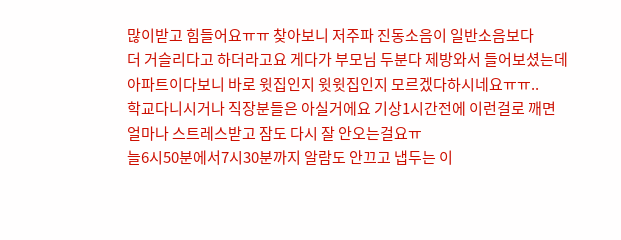많이받고 힘들어요ㅠㅠ 찾아보니 저주파 진동소음이 일반소음보다
더 거슬리다고 하더라고요 게다가 부모님 두분다 제방와서 들어보셨는데
아파트이다보니 바로 윗집인지 윗윗집인지 모르겠다하시네요ㅠㅠ..
학교다니시거나 직장분들은 아실거에요 기상1시간전에 이런걸로 깨면
얼마나 스트레스받고 잠도 다시 잘 안오는걸요ㅠ
늘6시50분에서7시30분까지 알람도 안끄고 냅두는 이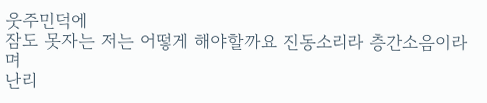웃주민덕에
잠도 못자는 저는 어떻게 해야할까요 진동소리라 층간소음이라며
난리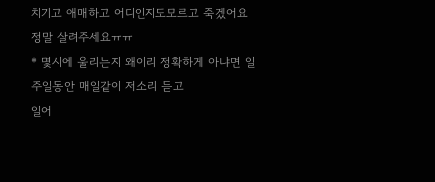치기고 애매하고 어디인지도모르고 죽겠어요 정말 살려주세요ㅠㅠ
* 몇시에 울리는지 왜이리 정확하게 아냐면 일주일동안 매일같이 저소리 듣고
일어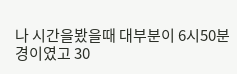나 시간을봤을때 대부분이 6시50분경이였고 30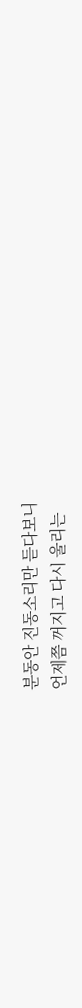분동안 진동소리만 듣다보니
언제쯤 꺼지고 다시 울리는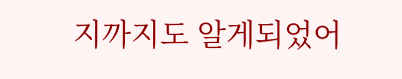지까지도 알게되었어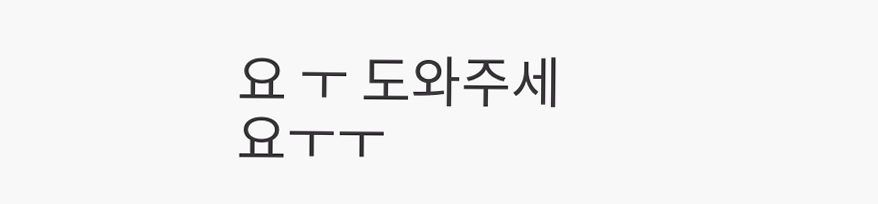요 ㅜ 도와주세요ㅜㅜ